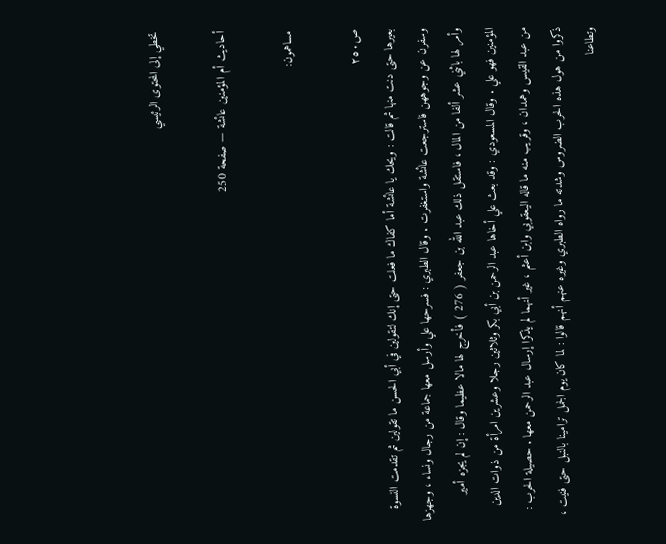تخطي إلى المحتوى الرئيسي

أحاديث أم المؤمنين عائشة — صفحة 250

مساهمون:

ص٢٥٠
بعيرها حتى دنت منها ثم قالت : ويحك يا عائشة أما كفاك ما فعلت حتى إنك لتقولين في أبي الحسن ما تقولين ثم تقدمت النسوة وسفرن عن وجوههن فاسترجعت عائشة واستغفرت . وقال الطبري : فسرحها علي وأرسل معها جماعة من رجال ونساء ، وجهزها وأمر لها باثني عشر ألفا من المال ، فاستقل ذلك عبد الله بن جعفر ( 276 ) فأخرج لها مالا عظيما وقال : إن لم يجزه أمير المؤمنين فهو علي . وقال المسعودي : وقد بعث علي أخاها عبد الرحمن بن أبي بكر وثلاثين رجلا وعشرين امرأة من ذوات الدين من عبد القيس وهمدان ، وقريب منه ما قاله اليعقوبي وابن أعثم ، غير أنهما لم يذكرا إرسال عبد الرحمن معها . حصيلة الحرب : ذكروا من هول هذه الحرب الضروس وشدته ما رواه الطبري وغيره عنهم أنهم قالوا : لما كان يوم الجمل ترامينا بالنبل حتى فنيت ، وتطاعنا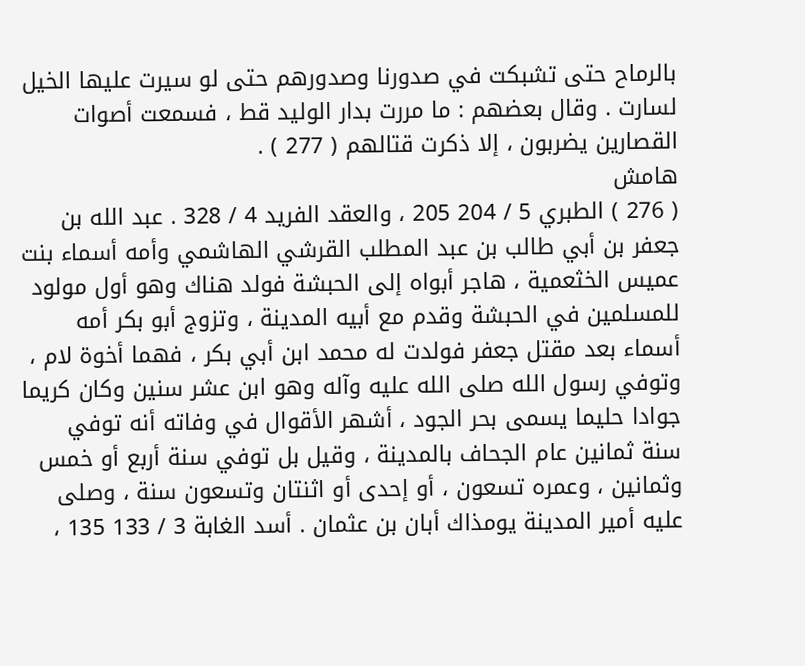بالرماح حتى تشبكت في صدورنا وصدورهم حتى لو سيرت عليها الخيل لسارت . وقال بعضهم : ما مررت بدار الوليد قط ، فسمعت أصوات القصارين يضربون ، إلا ذكرت قتالهم ( 277 ) .
هامش
( 276 ) الطبري 5 / 204 205 ، والعقد الفريد 4 / 328 . عبد الله بن جعفر بن أبي طالب بن عبد المطلب القرشي الهاشمي وأمه أسماء بنت عميس الخثعمية ، هاجر أبواه إلى الحبشة فولد هناك وهو أول مولود للمسلمين في الحبشة وقدم مع أبيه المدينة ، وتزوج أبو بكر أمه أسماء بعد مقتل جعفر فولدت له محمد ابن أبي بكر ، فهما أخوة لام ، وتوفي رسول الله صلى الله عليه وآله وهو ابن عشر سنين وكان كريما جوادا حليما يسمى بحر الجود ، أشهر الأقوال في وفاته أنه توفي سنة ثمانين عام الجحاف بالمدينة ، وقيل بل توفي سنة أربع أو خمس وثمانين ، وعمره تسعون ، أو إحدى أو اثنتان وتسعون سنة ، وصلى عليه أمير المدينة يومذاك أبان بن عثمان . أسد الغابة 3 / 133 135 ،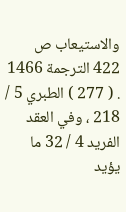والاستيعاب ص 422 الترجمة 1466 . ( 277 ) الطبري 5 / 218 ، وفي العقد الفريد 4 / 32 ما يؤيد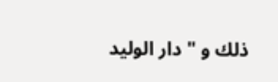ذلك و " دار الوليد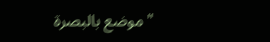" موضع بالبصرة